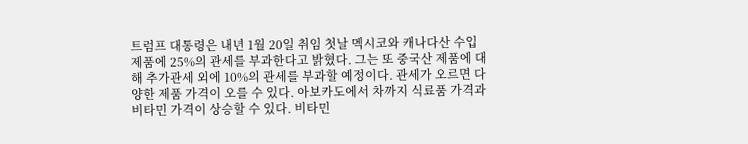트럼프 대통령은 내년 1월 20일 취임 첫날 멕시코와 캐나다산 수입제품에 25%의 관세를 부과한다고 밝혔다. 그는 또 중국산 제품에 대해 추가관세 외에 10%의 관세를 부과할 예정이다. 관세가 오르면 다양한 제품 가격이 오를 수 있다. 아보카도에서 차까지 식료품 가격과 비타민 가격이 상승할 수 있다. 비타민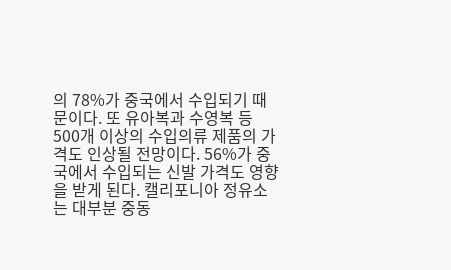의 78%가 중국에서 수입되기 때문이다. 또 유아복과 수영복 등 500개 이상의 수입의류 제품의 가격도 인상될 전망이다. 56%가 중국에서 수입되는 신발 가격도 영향을 받게 된다. 캘리포니아 정유소는 대부분 중동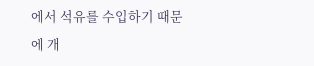에서 석유를 수입하기 때문에 개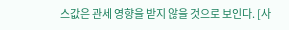스값은 관세 영향을 받지 않을 것으로 보인다. [사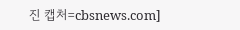진 캡처=cbsnews.com]